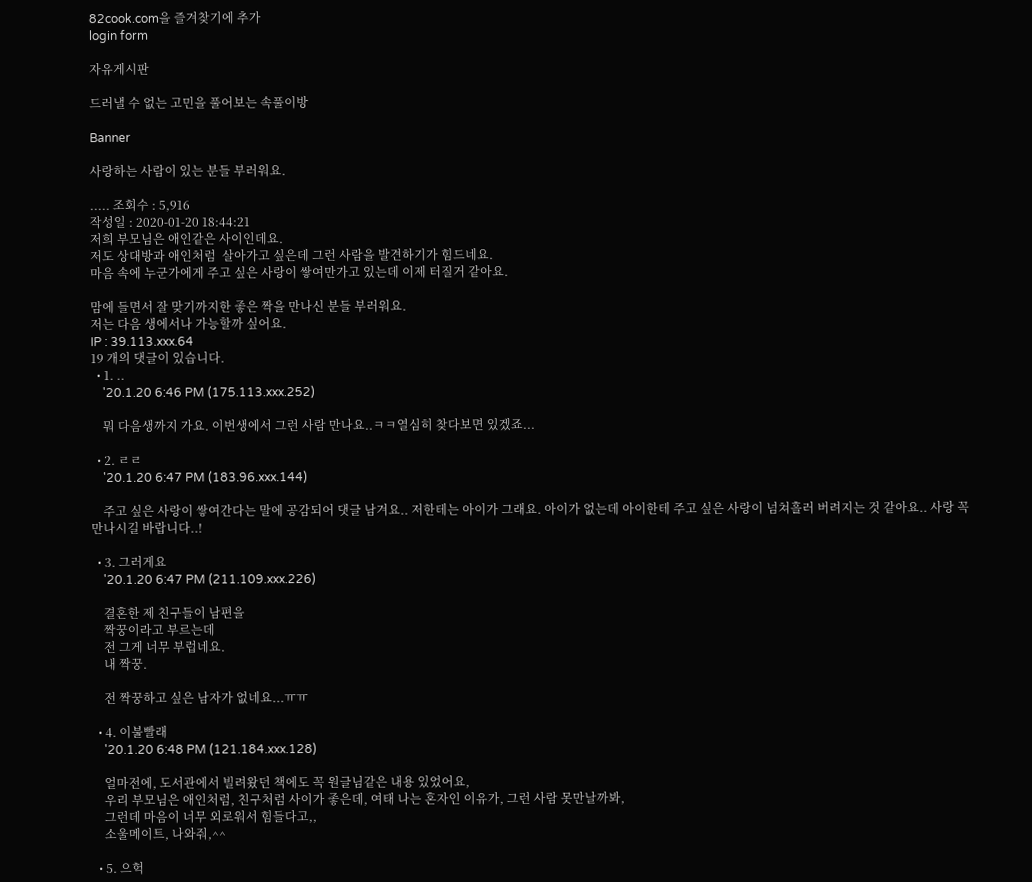82cook.com을 즐겨찾기에 추가
login form

자유게시판

드러낼 수 없는 고민을 풀어보는 속풀이방

Banner

사랑하는 사람이 있는 분들 부러워요.

..... 조회수 : 5,916
작성일 : 2020-01-20 18:44:21
저희 부모님은 애인같은 사이인데요.
저도 상대방과 애인처럼  살아가고 싶은데 그런 사람을 발견하기가 힘드네요.
마음 속에 누군가에게 주고 싶은 사랑이 쌓여만가고 있는데 이제 터질거 같아요.

맘에 들면서 잘 맞기까지한 좋은 짝을 만나신 분들 부러워요.
저는 다음 생에서나 가능할까 싶어요.
IP : 39.113.xxx.64
19 개의 댓글이 있습니다.
  • 1. ..
    '20.1.20 6:46 PM (175.113.xxx.252)

    뭐 다음생까지 가요. 이번생에서 그런 사람 만나요..ㅋㅋ열심히 찾다보면 있겠죠...

  • 2. ㄹㄹ
    '20.1.20 6:47 PM (183.96.xxx.144)

    주고 싶은 사랑이 쌓여간다는 말에 공감되어 댓글 남겨요.. 저한테는 아이가 그래요. 아이가 없는데 아이한테 주고 싶은 사랑이 넘쳐흘러 버려지는 것 같아요.. 사랑 꼭 만나시길 바랍니다..!

  • 3. 그러게요
    '20.1.20 6:47 PM (211.109.xxx.226)

    결혼한 제 친구들이 남편을
    짝꿍이라고 부르는데
    전 그게 너무 부럽네요.
    내 짝꿍.

    전 짝꿍하고 싶은 남자가 없네요...ㅠㅠ

  • 4. 이불빨래
    '20.1.20 6:48 PM (121.184.xxx.128)

    얼마전에, 도서관에서 빌려왔던 책에도 꼭 원글님같은 내용 있었어요,
    우리 부모님은 애인처럼, 친구처럼 사이가 좋은데, 여태 나는 혼자인 이유가, 그런 사람 못만날까봐,
    그런데 마음이 너무 외로워서 힘들다고,,
    소울메이트, 나와줘,^^

  • 5. 으헉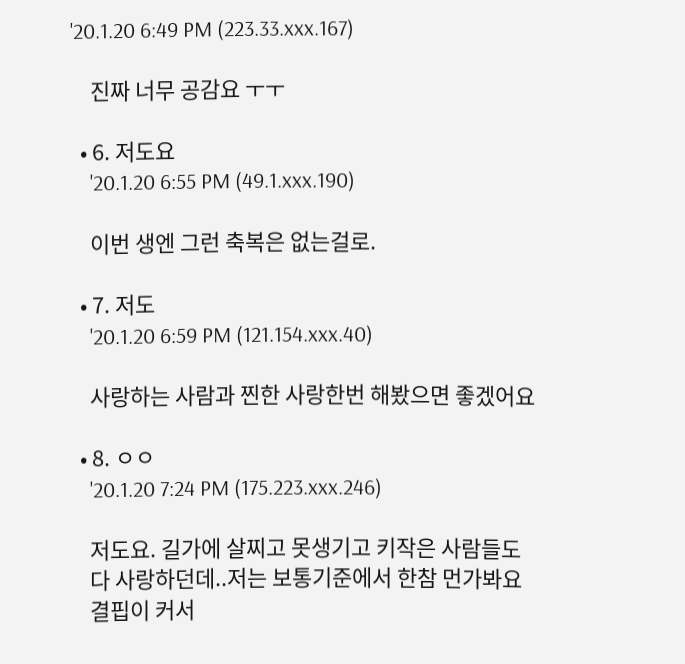'20.1.20 6:49 PM (223.33.xxx.167)

    진짜 너무 공감요 ㅜㅜ

  • 6. 저도요
    '20.1.20 6:55 PM (49.1.xxx.190)

    이번 생엔 그런 축복은 없는걸로.

  • 7. 저도
    '20.1.20 6:59 PM (121.154.xxx.40)

    사랑하는 사람과 찐한 사랑한번 해봤으면 좋겠어요

  • 8. ㅇㅇ
    '20.1.20 7:24 PM (175.223.xxx.246)

    저도요. 길가에 살찌고 못생기고 키작은 사람들도
    다 사랑하던데..저는 보통기준에서 한참 먼가봐요
    결핍이 커서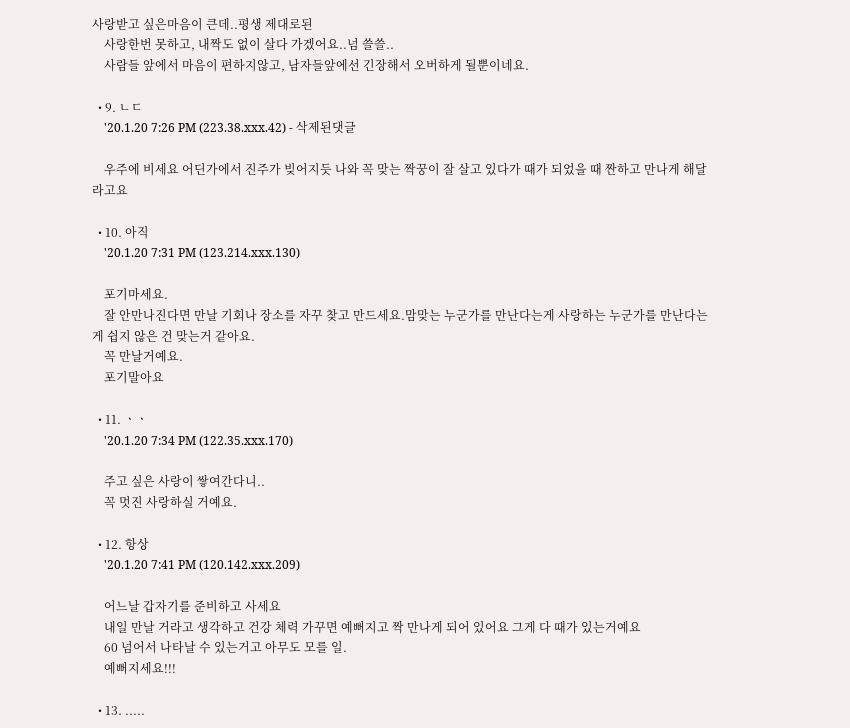사랑받고 싶은마음이 큰데..평생 제대로된
    사랑한번 못하고, 내짝도 없이 살다 가겠어요..넘 쓸쓸..
    사람들 앞에서 마음이 편하지않고, 남자들앞에선 긴장해서 오버하게 될뿐이네요.

  • 9. ㄴㄷ
    '20.1.20 7:26 PM (223.38.xxx.42) - 삭제된댓글

    우주에 비세요 어딘가에서 진주가 빚어지듯 나와 꼭 맞는 짝꿍이 잘 살고 있다가 때가 되었을 때 짠하고 만나게 해달라고요

  • 10. 아직
    '20.1.20 7:31 PM (123.214.xxx.130)

    포기마세요.
    잘 안만나진다면 만날 기회나 장소를 자꾸 찾고 만드세요.맘맞는 누군가를 만난다는게 사랑하는 누군가를 만난다는게 쉽지 않은 건 맞는거 같아요.
    꼭 만날거예요.
    포기말아요

  • 11. ㆍㆍ
    '20.1.20 7:34 PM (122.35.xxx.170)

    주고 싶은 사랑이 쌓여간다니..
    꼭 멋진 사랑하실 거예요.

  • 12. 항상
    '20.1.20 7:41 PM (120.142.xxx.209)

    어느날 갑자기를 준비하고 사세요
    내일 만날 거라고 생각하고 건강 체력 가꾸면 예뻐지고 짝 만나게 되어 있어요 그게 다 때가 있는거예요
    60 넘어서 나타날 수 있는거고 아무도 모를 일.
    예뻐지세요!!!

  • 13. .....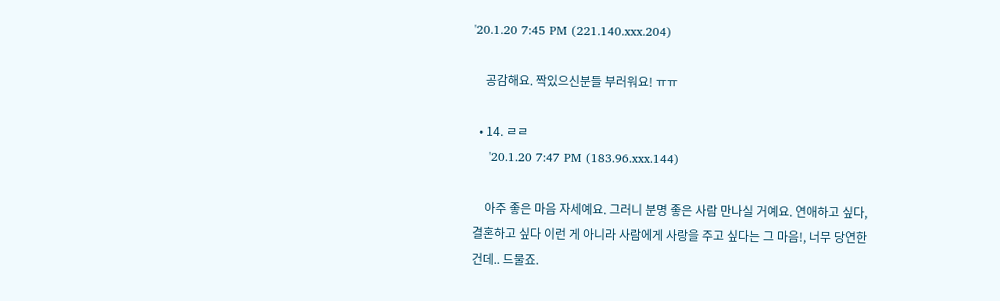'20.1.20 7:45 PM (221.140.xxx.204)

    공감해요. 짝있으신분들 부러워요! ㅠㅠ

  • 14. ㄹㄹ
    '20.1.20 7:47 PM (183.96.xxx.144)

    아주 좋은 마음 자세예요. 그러니 분명 좋은 사람 만나실 거예요. 연애하고 싶다, 결혼하고 싶다 이런 게 아니라 사람에게 사랑을 주고 싶다는 그 마음!, 너무 당연한 건데.. 드물죠.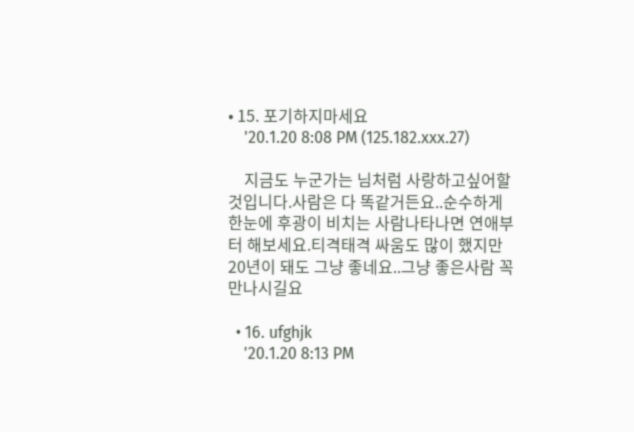• 15. 포기하지마세요
    '20.1.20 8:08 PM (125.182.xxx.27)

    지금도 누군가는 님처럼 사랑하고싶어할것입니다.사람은 다 똑같거든요..순수하게 한눈에 후광이 비치는 사람나타나면 연애부터 해보세요.티격태격 싸움도 많이 했지만 20년이 돼도 그냥 좋네요..그냥 좋은사람 꼭 만나시길요

  • 16. ufghjk
    '20.1.20 8:13 PM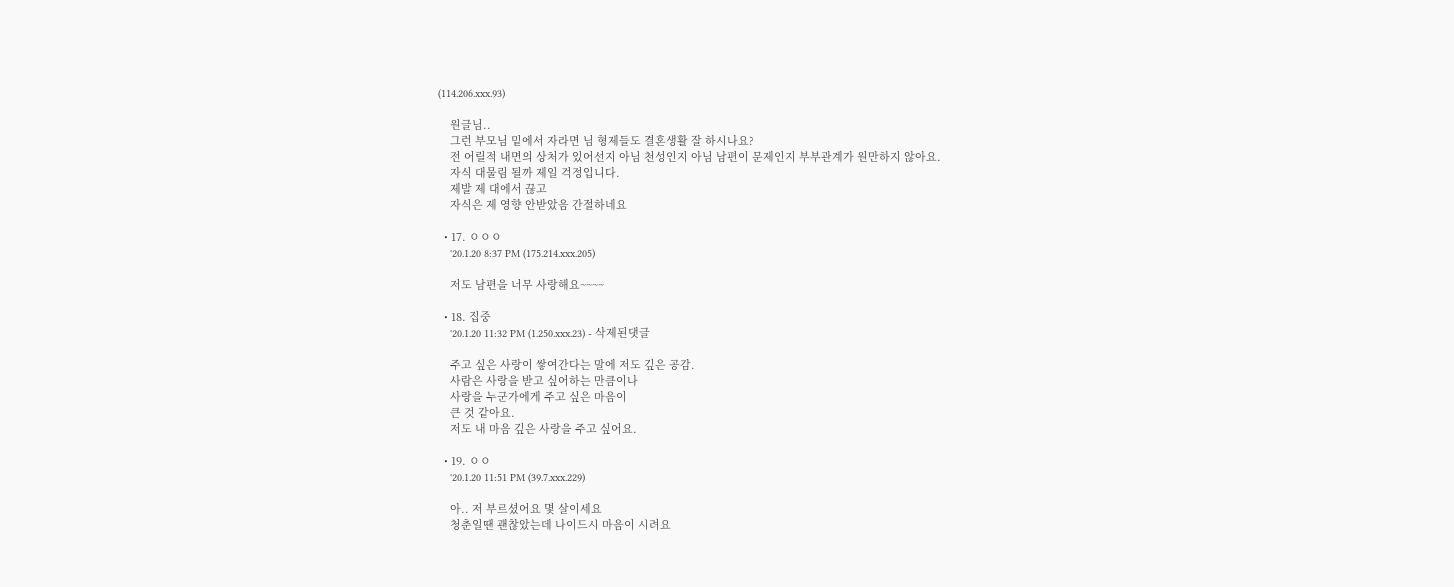(114.206.xxx.93)

    원글님..
    그런 부모님 밑에서 자라면 님 형제들도 결혼생활 잘 하시나요?
    전 어릴적 내면의 상처가 있어선지 아님 천성인지 아님 남편이 문제인지 부부관계가 원만하지 않아요.
    자식 대물림 될까 제일 걱정입니다.
    제발 제 대에서 끊고
    자식은 제 영향 안받았음 간절하네요

  • 17. ㅇㅇㅇ
    '20.1.20 8:37 PM (175.214.xxx.205)

    저도 남편을 너무 사랑해요~~~~

  • 18. 집중
    '20.1.20 11:32 PM (1.250.xxx.23) - 삭제된댓글

    주고 싶은 사랑이 쌓여간다는 말에 저도 깊은 공감.
    사람은 사랑을 받고 싶어하는 만큼이나
    사랑을 누군가에게 주고 싶은 마음이
    큰 것 같아요.
    저도 내 마음 깊은 사랑을 주고 싶어요.

  • 19. ㅇㅇ
    '20.1.20 11:51 PM (39.7.xxx.229)

    아.. 저 부르셨어요 몇 살이세요
    청춘일땐 괜찮았는데 나이드시 마음이 시려요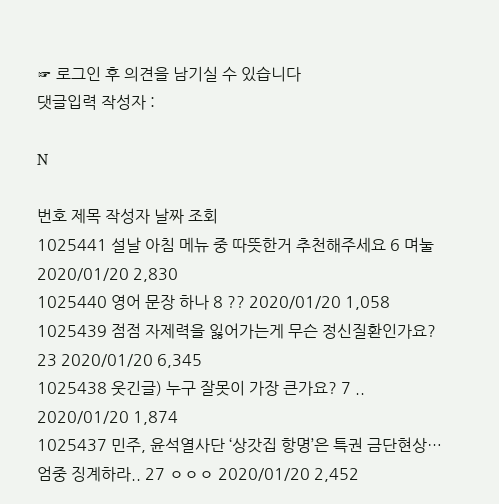☞ 로그인 후 의견을 남기실 수 있습니다
댓글입력 작성자 :

N

번호 제목 작성자 날짜 조회
1025441 설날 아침 메뉴 중 따뜻한거 추천해주세요 6 며눌 2020/01/20 2,830
1025440 영어 문장 하나 8 ?? 2020/01/20 1,058
1025439 점점 자제력을 잃어가는게 무슨 정신질환인가요? 23 2020/01/20 6,345
1025438 웃긴글) 누구 잘못이 가장 큰가요? 7 .. 2020/01/20 1,874
1025437 민주, 윤석열사단 ‘상갓집 항명’은 특권 금단현상…엄중 징계하라.. 27 ㅇㅇㅇ 2020/01/20 2,452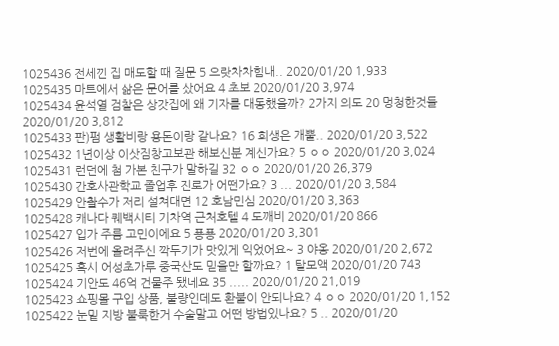1025436 전세낀 집 매도할 때 질문 5 으랏차차힘내.. 2020/01/20 1,933
1025435 마트에서 삶은 문어를 샀어요 4 초보 2020/01/20 3,974
1025434 윤석열 검찰은 상갓집에 왜 기자를 대동했을까? 2가지 의도 20 멍청한것들 2020/01/20 3,812
1025433 판)펌 생활비랑 용돈이랑 같나요? 16 희생은 개뿔.. 2020/01/20 3,522
1025432 1년이상 이삿짐창고보관 해보신분 계신가요? 5 ㅇㅇ 2020/01/20 3,024
1025431 런던에 첨 가본 친구가 말하길 32 ㅇㅇ 2020/01/20 26,379
1025430 간호사관학교 졸업후 진로가 어떤가요? 3 ... 2020/01/20 3,584
1025429 안촬수가 저리 설쳐대면 12 호남민심 2020/01/20 3,363
1025428 캐나다 퀘백시티 기차역 근처호텔 4 도깨비 2020/01/20 866
1025427 입가 주름 고민이에요 5 푱푱 2020/01/20 3,301
1025426 저번에 올려주신 깍두기가 맛있게 익었어요~ 3 야옹 2020/01/20 2,672
1025425 혹시 어성초가루 중국산도 믿을만 할까요? 1 탈모액 2020/01/20 743
1025424 기안도 46억 건물주 됐네요 35 ..... 2020/01/20 21,019
1025423 쇼핑몰 구입 상품, 불량인데도 환불이 안되나요? 4 ㅇㅇ 2020/01/20 1,152
1025422 눈밑 지방 불룩한거 수술말고 어떤 방법있나요? 5 .. 2020/01/20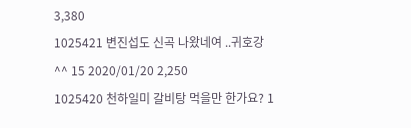3,380
1025421 변진섭도 신곡 나왔네여 ..귀호강^^ 15 2020/01/20 2,250
1025420 천하일미 갈비탕 먹을만 한가요? 1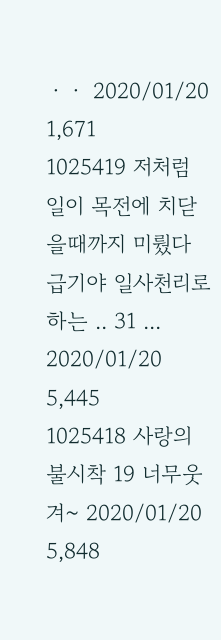ㆍㆍ 2020/01/20 1,671
1025419 저처럼 일이 목전에 치닫을때까지 미뤘다 급기야 일사천리로 하는 .. 31 ... 2020/01/20 5,445
1025418 사랑의 불시착 19 너무웃겨~ 2020/01/20 5,848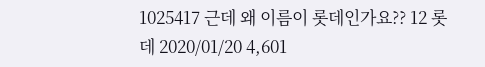1025417 근데 왜 이름이 롯데인가요?? 12 롯데 2020/01/20 4,601